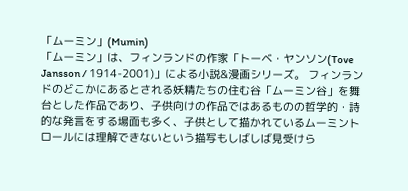「ムーミン」(Mumin)
「ムーミン」は、フィンランドの作家「トーベ・ヤンソン(Tove Jansson / 1914-2001)」による小説&漫画シリーズ。 フィンランドのどこかにあるとされる妖精たちの住む谷「ムーミン谷」を舞台とした作品であり、子供向けの作品ではあるものの哲学的・詩的な発言をする場面も多く、子供として描かれているムーミントロールには理解できないという描写もしばしば見受けら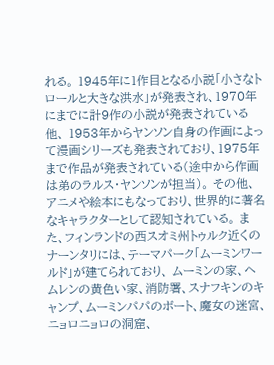れる。 1945年に1作目となる小説「小さなトロールと大きな洪水」が発表され、1970年にまでに計9作の小説が発表されている他、 1953年からヤンソン自身の作画によって漫画シリーズも発表されており、1975年まで作品が発表されている(途中から作画は弟のラルス・ヤンソンが担当)。 その他、アニメや絵本にもなっており、世界的に著名なキャラクターとして認知されている。 また、フィンランドの西スオミ州トゥルク近くのナーンタリには、テーマパーク「ムーミンワールド」が建てられており、 ムーミンの家、ヘムレンの黄色い家、消防署、スナフキンのキャンプ、ムーミンパパのボート、魔女の迷宮、ニョロニョロの洞窟、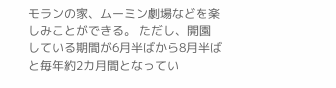モランの家、ムーミン劇場などを楽しみことができる。 ただし、開園している期間が6月半ばから8月半ばと毎年約2カ月間となってい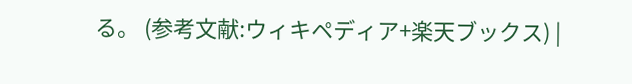る。 (参考文献:ウィキペディア+楽天ブックス) |